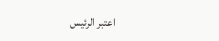اعتبر الرئيس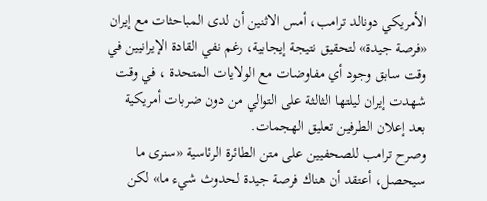الأمريكي دونالد ترامب، أمس الاثنين أن لدى المباحثات مع إيران «فرصة جيدة» لتحقيق نتيجة إيجابية، رغم نفي القادة الإيرانيين في وقت سابق وجود أي مفاوضات مع الولايات المتحدة ، في وقت شهدت إيران ليلتها الثالثة على التوالي من دون ضربات أمريكية بعد إعلان الطرفين تعليق الهجمات.
وصرح ترامب للصحفيين على متن الطائرة الرئاسية «سنرى ما سيحصل، أعتقد أن هناك فرصة جيدة لحدوث شيء ما» لكن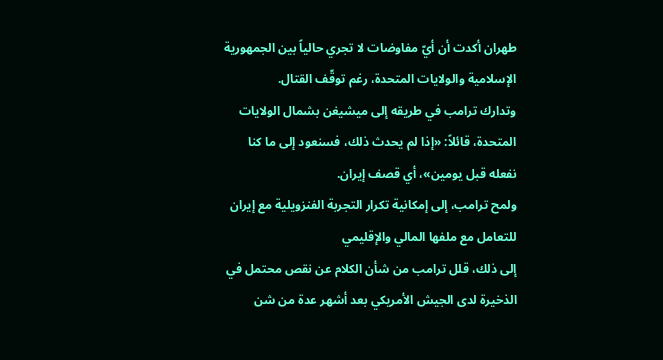طهران أكدت أن أيّ مفاوضات لا تجري حالياً بين الجمهورية الإسلامية والولايات المتحدة، رغم توقّف القتال.
وتدارك ترامب في طريقه إلى ميشيغن بشمال الولايات المتحدة، قائلاً: «إذا لم يحدث ذلك، فسنعود إلى ما كنا نفعله قبل يومين»، أي قصف إيران.
ولمح ترامب، إلى إمكانية تكرار التجربة الفنزويلية مع إيران للتعامل مع ملفها المالي والإقليمي
إلى ذلك، قلل ترامب من شأن الكلام عن نقص محتمل في الذخيرة لدى الجيش الأمريكي بعد أشهر عدة من شن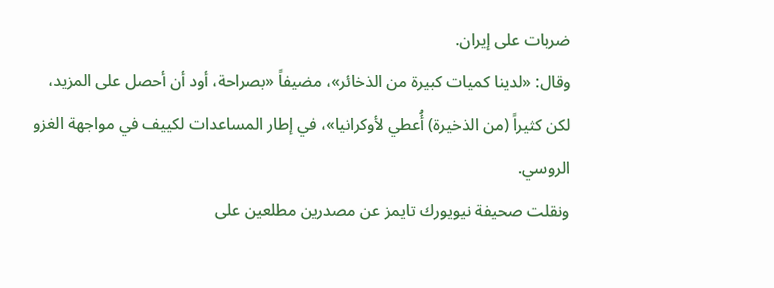ضربات على إيران.
وقال: «لدينا كميات كبيرة من الذخائر»، مضيفاً «بصراحة، أود أن أحصل على المزيد، لكن كثيراً (من الذخيرة) أُعطي لأوكرانيا»، في إطار المساعدات لكييف في مواجهة الغزو الروسي.
ونقلت صحيفة نيويورك تايمز عن مصدرين مطلعين على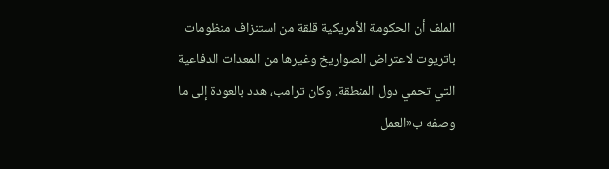الملف أن الحكومة الأمريكية قلقة من استنزاف منظومات باتريوت لاعتراض الصواريخ وغيرها من المعدات الدفاعية التي تحمي دول المنطقة. وكان ترامب، هدد بالعودة إلى ما وصفه ب«العمل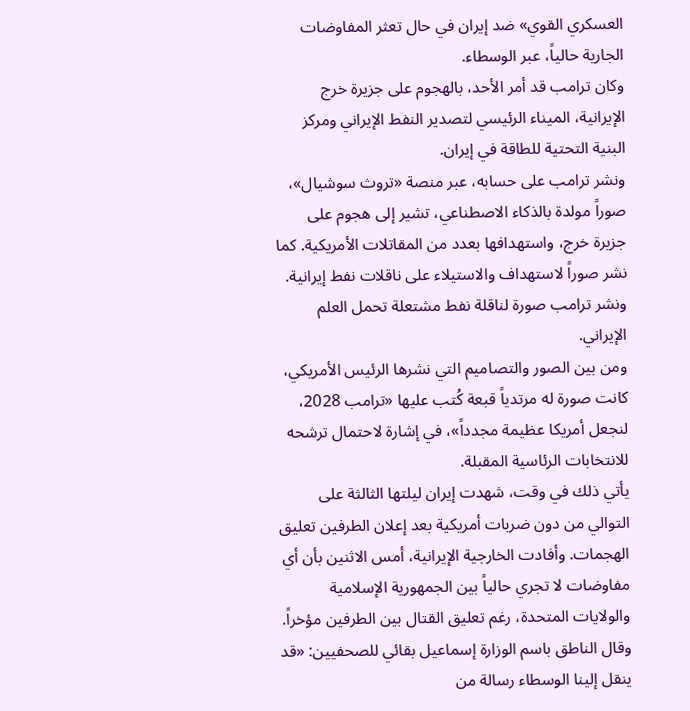العسكري القوي» ضد إيران في حال تعثر المفاوضات الجارية حالياً، عبر الوسطاء.
وكان ترامب قد أمر الأحد، بالهجوم على جزيرة خرج الإيرانية، الميناء الرئيسي لتصدير النفط الإيراني ومركز البنية التحتية للطاقة في إيران.
ونشر ترامب على حسابه، عبر منصة «تروث سوشيال»، صوراً مولدة بالذكاء الاصطناعي، تشير إلى هجوم على جزيرة خرج، واستهدافها بعدد من المقاتلات الأمريكية. كما نشر صوراً لاستهداف والاستيلاء على ناقلات نفط إيرانية. ونشر ترامب صورة لناقلة نفط مشتعلة تحمل العلم الإيراني.
ومن بين الصور والتصاميم التي نشرها الرئيس الأمريكي، كانت صورة له مرتدياً قبعة كُتب عليها «ترامب 2028، لنجعل أمريكا عظيمة مجدداً»، في إشارة لاحتمال ترشحه للانتخابات الرئاسية المقبلة.
يأتي ذلك في وقت، شهدت إيران ليلتها الثالثة على التوالي من دون ضربات أمريكية بعد إعلان الطرفين تعليق الهجمات. وأفادت الخارجية الإيرانية، أمس الاثنين بأن أي مفاوضات لا تجري حالياً بين الجمهورية الإسلامية والولايات المتحدة، رغم تعليق القتال بين الطرفين مؤخراً.
وقال الناطق باسم الوزارة إسماعيل بقائي للصحفيين: «قد ينقل إلينا الوسطاء رسالة من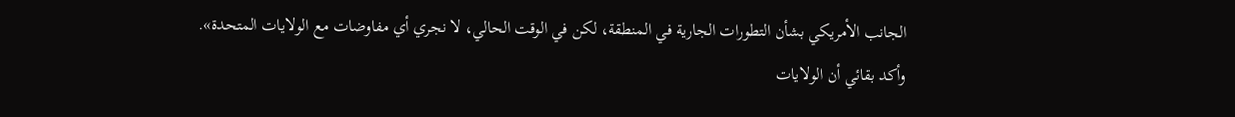الجانب الأمريكي بشأن التطورات الجارية في المنطقة، لكن في الوقت الحالي، لا نجري أي مفاوضات مع الولايات المتحدة».
وأكد بقائي أن الولايات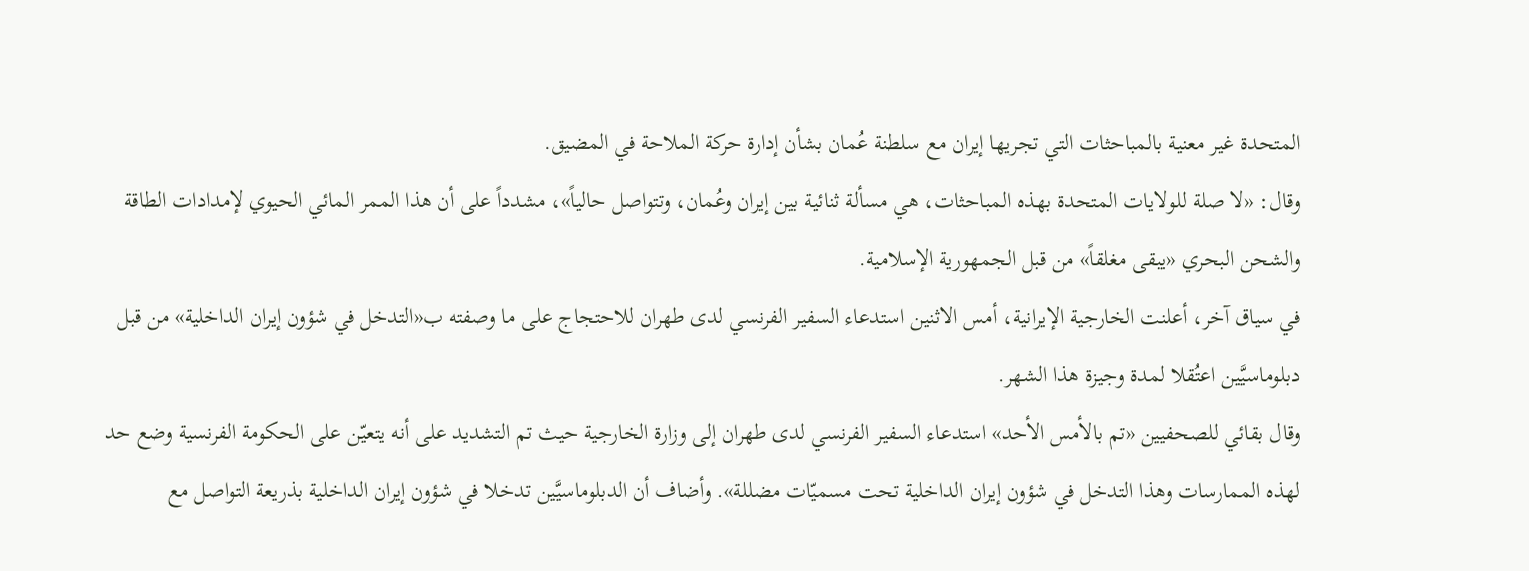المتحدة غير معنية بالمباحثات التي تجريها إيران مع سلطنة عُمان بشأن إدارة حركة الملاحة في المضيق.
وقال: «لا صلة للولايات المتحدة بهذه المباحثات، هي مسألة ثنائية بين إيران وعُمان، وتتواصل حالياً»، مشدداً على أن هذا الممر المائي الحيوي لإمدادات الطاقة والشحن البحري «يبقى مغلقاً» من قبل الجمهورية الإسلامية.
في سياق آخر، أعلنت الخارجية الإيرانية، أمس الاثنين استدعاء السفير الفرنسي لدى طهران للاحتجاج على ما وصفته ب«التدخل في شؤون إيران الداخلية» من قبل دبلوماسيَّين اعتُقلا لمدة وجيزة هذا الشهر.
وقال بقائي للصحفيين «تم بالأمس الأحد» استدعاء السفير الفرنسي لدى طهران إلى وزارة الخارجية حيث تم التشديد على أنه يتعيّن على الحكومة الفرنسية وضع حد لهذه الممارسات وهذا التدخل في شؤون إيران الداخلية تحت مسميّات مضللة». وأضاف أن الدبلوماسيَّين تدخلا في شؤون إيران الداخلية بذريعة التواصل مع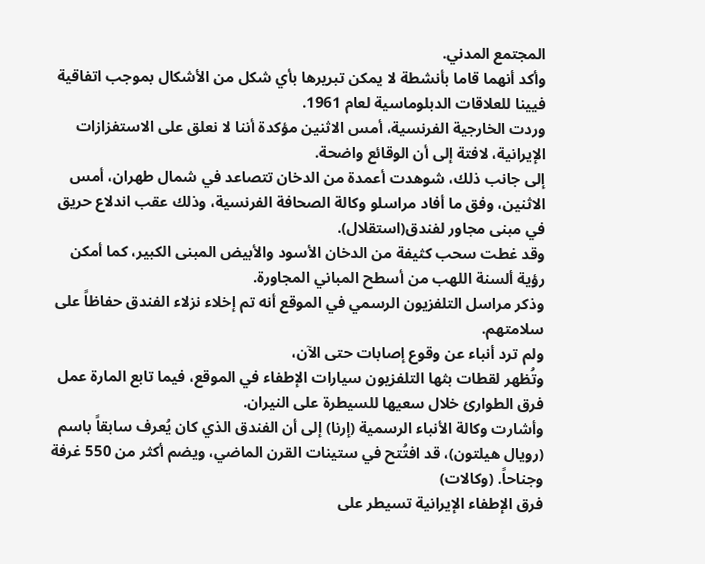المجتمع المدني.
وأكد أنهما قاما بأنشطة لا يمكن تبريرها بأي شكل من الأشكال بموجب اتفاقية فيينا للعلاقات الدبلوماسية لعام 1961.
وردت الخارجية الفرنسية، أمس الاثنين مؤكدة أننا لا نعلق على الاستفزازات الإيرانية، لافتة إلى أن الوقائع واضحة.
إلى جانب ذلك، شوهدت أعمدة من الدخان تتصاعد في شمال طهران، أمس الاثنين، وفق ما أفاد مراسلو وكالة الصحافة الفرنسية، وذلك عقب اندلاع حريق في مبنى مجاور لفندق(استقلال).
وقد غطت سحب كثيفة من الدخان الأسود والأبيض المبنى الكبير، كما أمكن رؤية ألسنة اللهب من أسطح المباني المجاورة.
وذكر مراسل التلفزيون الرسمي في الموقع أنه تم إخلاء نزلاء الفندق حفاظاً على سلامتهم.
ولم ترد أنباء عن وقوع إصابات حتى الآن،
وتُظهر لقطات بثها التلفزيون سيارات الإطفاء في الموقع، فيما تابع المارة عمل فرق الطوارئ خلال سعيها للسيطرة على النيران.
وأشارت وكالة الأنباء الرسمية (إرنا) إلى أن الفندق الذي كان يُعرف سابقاً باسم (رويال هيلتون)، قد افتُتح في ستينات القرن الماضي، ويضم أكثر من 550 غرفة وجناحاً. (وكالات)
فرق الإطفاء الإيرانية تسيطر على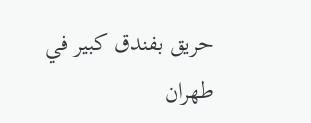حريق بفندق كبير في طهران